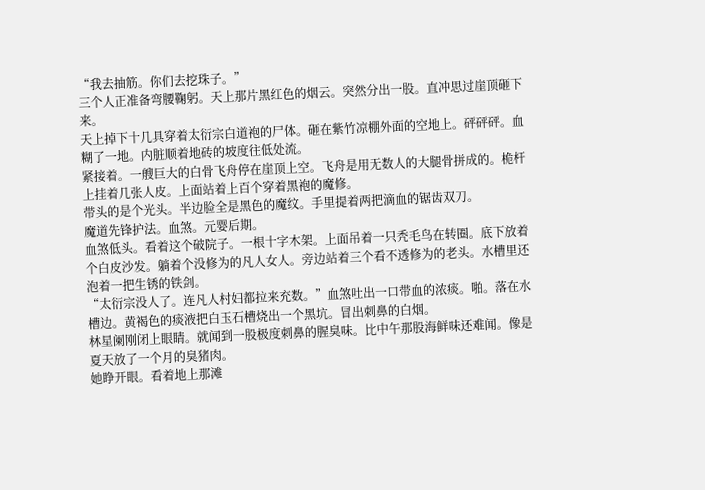“我去抽筋。你们去挖珠子。”
三个人正准备弯腰鞠躬。天上那片黑红色的烟云。突然分出一股。直冲思过崖顶砸下来。
天上掉下十几具穿着太衍宗白道袍的尸体。砸在紫竹凉棚外面的空地上。砰砰砰。血糊了一地。内脏顺着地砖的坡度往低处流。
紧接着。一艘巨大的白骨飞舟停在崖顶上空。飞舟是用无数人的大腿骨拼成的。桅杆上挂着几张人皮。上面站着上百个穿着黑袍的魔修。
带头的是个光头。半边脸全是黑色的魔纹。手里提着两把滴血的锯齿双刀。
魔道先锋护法。血煞。元婴后期。
血煞低头。看着这个破院子。一根十字木架。上面吊着一只秃毛鸟在转圈。底下放着个白皮沙发。躺着个没修为的凡人女人。旁边站着三个看不透修为的老头。水槽里还泡着一把生锈的铁剑。
“太衍宗没人了。连凡人村妇都拉来充数。”血煞吐出一口带血的浓痰。啪。落在水槽边。黄褐色的痰液把白玉石槽烧出一个黑坑。冒出刺鼻的白烟。
林星阑刚闭上眼睛。就闻到一股极度刺鼻的腥臭味。比中午那股海鲜味还难闻。像是夏天放了一个月的臭猪肉。
她睁开眼。看着地上那滩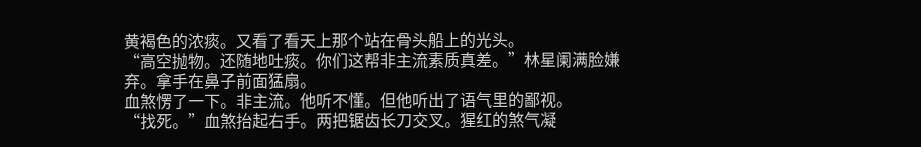黄褐色的浓痰。又看了看天上那个站在骨头船上的光头。
“高空抛物。还随地吐痰。你们这帮非主流素质真差。”林星阑满脸嫌弃。拿手在鼻子前面猛扇。
血煞愣了一下。非主流。他听不懂。但他听出了语气里的鄙视。
“找死。”血煞抬起右手。两把锯齿长刀交叉。猩红的煞气凝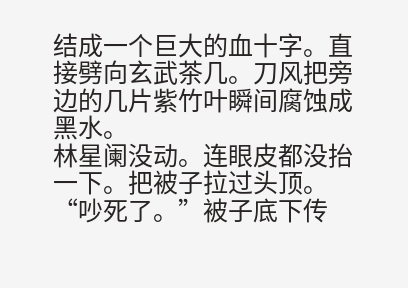结成一个巨大的血十字。直接劈向玄武茶几。刀风把旁边的几片紫竹叶瞬间腐蚀成黑水。
林星阑没动。连眼皮都没抬一下。把被子拉过头顶。
“吵死了。”被子底下传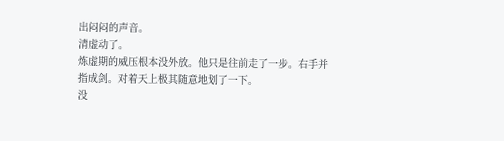出闷闷的声音。
清虚动了。
炼虚期的威压根本没外放。他只是往前走了一步。右手并指成剑。对着天上极其随意地划了一下。
没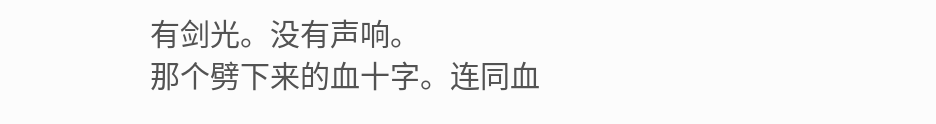有剑光。没有声响。
那个劈下来的血十字。连同血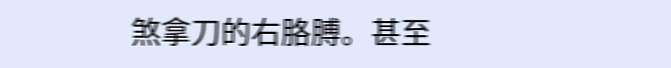煞拿刀的右胳膊。甚至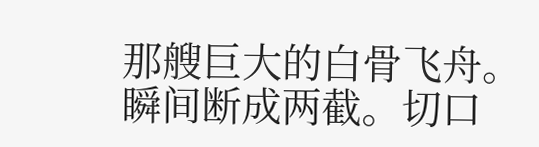那艘巨大的白骨飞舟。瞬间断成两截。切口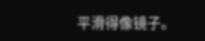平滑得像镜子。